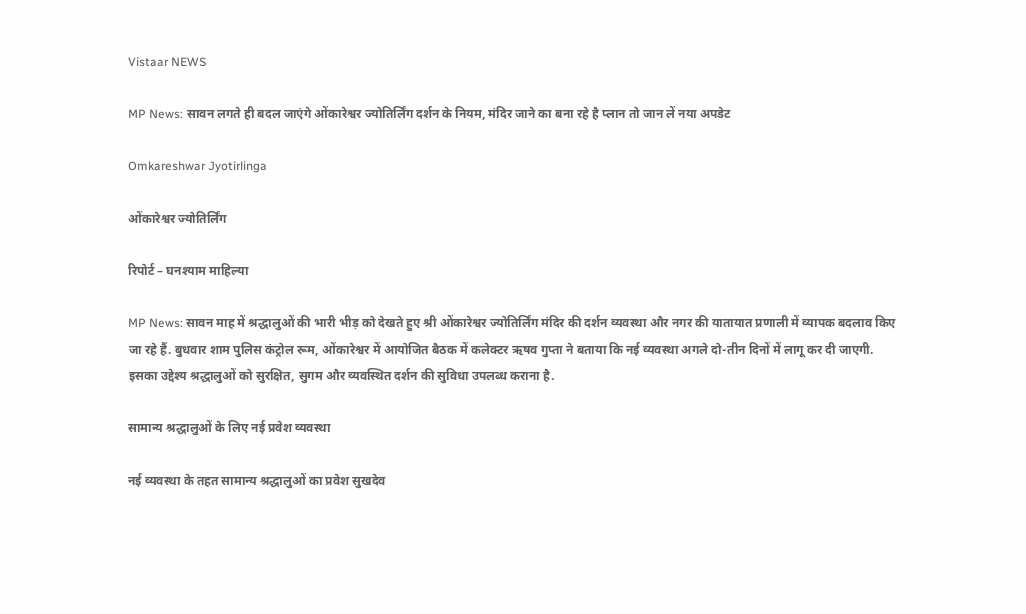Vistaar NEWS

MP News: सावन लगते ही बदल जाएंगे ओंकारेश्वर ज्योतिर्लिंग दर्शन के नियम, मंदिर जाने का बना रहे है प्लान तो जान लें नया अपडेट

Omkareshwar Jyotirlinga

ओंकारेश्वर ज्योतिर्लिंग

रिपोर्ट – घनश्याम माहिल्या

MP News: सावन माह में श्रद्धालुओं की भारी भीड़ को देखते हुए श्री ओंकारेश्वर ज्योतिर्लिंग मंदिर की दर्शन व्यवस्था और नगर की यातायात प्रणाली में व्यापक बदलाव किए जा रहे हैं. बुधवार शाम पुलिस कंट्रोल रूम, ओंकारेश्वर में आयोजित बैठक में कलेक्टर ऋषव गुप्ता ने बताया कि नई व्यवस्था अगले दो-तीन दिनों में लागू कर दी जाएगी. इसका उद्देश्य श्रद्धालुओं को सुरक्षित, सुगम और व्यवस्थित दर्शन की सुविधा उपलब्ध कराना है.

सामान्य श्रद्धालुओं के लिए नई प्रवेश व्यवस्था

नई व्यवस्था के तहत सामान्य श्रद्धालुओं का प्रवेश सुखदेव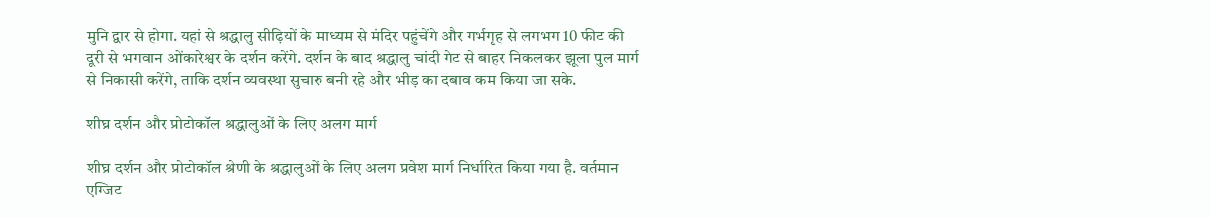मुनि द्वार से होगा. यहां से श्रद्धालु सीढ़ियों के माध्यम से मंदिर पहुंचेंगे और गर्भगृह से लगभग 10 फीट की दूरी से भगवान ओंकारेश्वर के दर्शन करेंगे. दर्शन के बाद श्रद्धालु चांदी गेट से बाहर निकलकर झूला पुल मार्ग से निकासी करेंगे, ताकि दर्शन व्यवस्था सुचारु बनी रहे और भीड़ का दबाव कम किया जा सके.

शीघ्र दर्शन और प्रोटोकॉल श्रद्धालुओं के लिए अलग मार्ग

शीघ्र दर्शन और प्रोटोकॉल श्रेणी के श्रद्धालुओं के लिए अलग प्रवेश मार्ग निर्धारित किया गया है. वर्तमान एग्जिट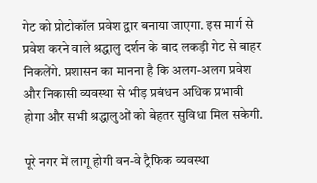गेट को प्रोटोकॉल प्रवेश द्वार बनाया जाएगा. इस मार्ग से प्रवेश करने वाले श्रद्धालु दर्शन के बाद लकड़ी गेट से बाहर निकलेंगे. प्रशासन का मानना है कि अलग-अलग प्रवेश और निकासी व्यवस्था से भीड़ प्रबंधन अधिक प्रभावी होगा और सभी श्रद्धालुओं को बेहतर सुविधा मिल सकेगी.

पूरे नगर में लागू होगी वन-वे ट्रैफिक व्यवस्था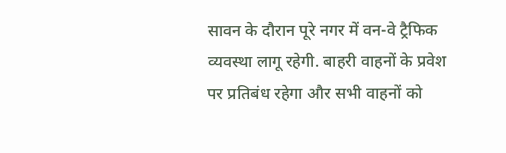सावन के दौरान पूरे नगर में वन-वे ट्रैफिक व्यवस्था लागू रहेगी. बाहरी वाहनों के प्रवेश पर प्रतिबंध रहेगा और सभी वाहनों को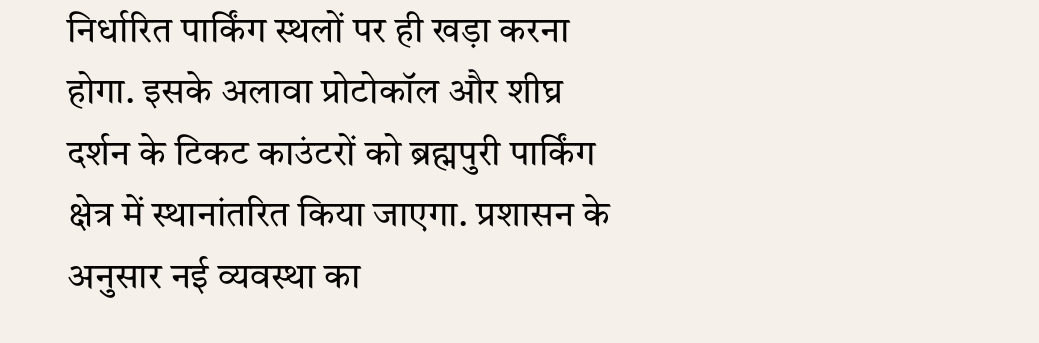निर्धारित पार्किंग स्थलों पर ही खड़ा करना होगा. इसके अलावा प्रोटोकॉल और शीघ्र दर्शन के टिकट काउंटरों को ब्रह्मपुरी पार्किंग क्षेत्र में स्थानांतरित किया जाएगा. प्रशासन के अनुसार नई व्यवस्था का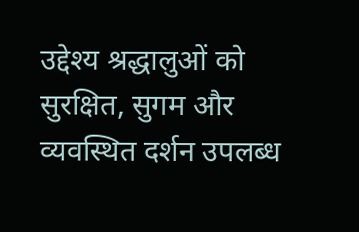उद्देश्य श्रद्धालुओं को सुरक्षित, सुगम और व्यवस्थित दर्शन उपलब्ध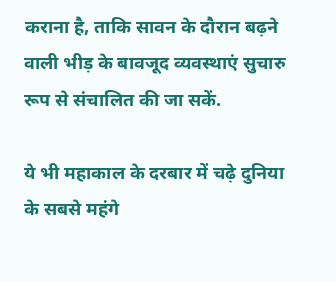कराना है, ताकि सावन के दौरान बढ़ने वाली भीड़ के बावजूद व्यवस्थाएं सुचारु रूप से संचालित की जा सकें.

ये भी महाकाल के दरबार में चढ़े दुनिया के सबसे महंगे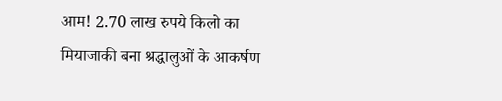आम! 2.70 लाख रुपये किलो का मियाजाकी बना श्रद्धालुओं के आकर्षण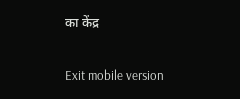का केंद्र

Exit mobile version